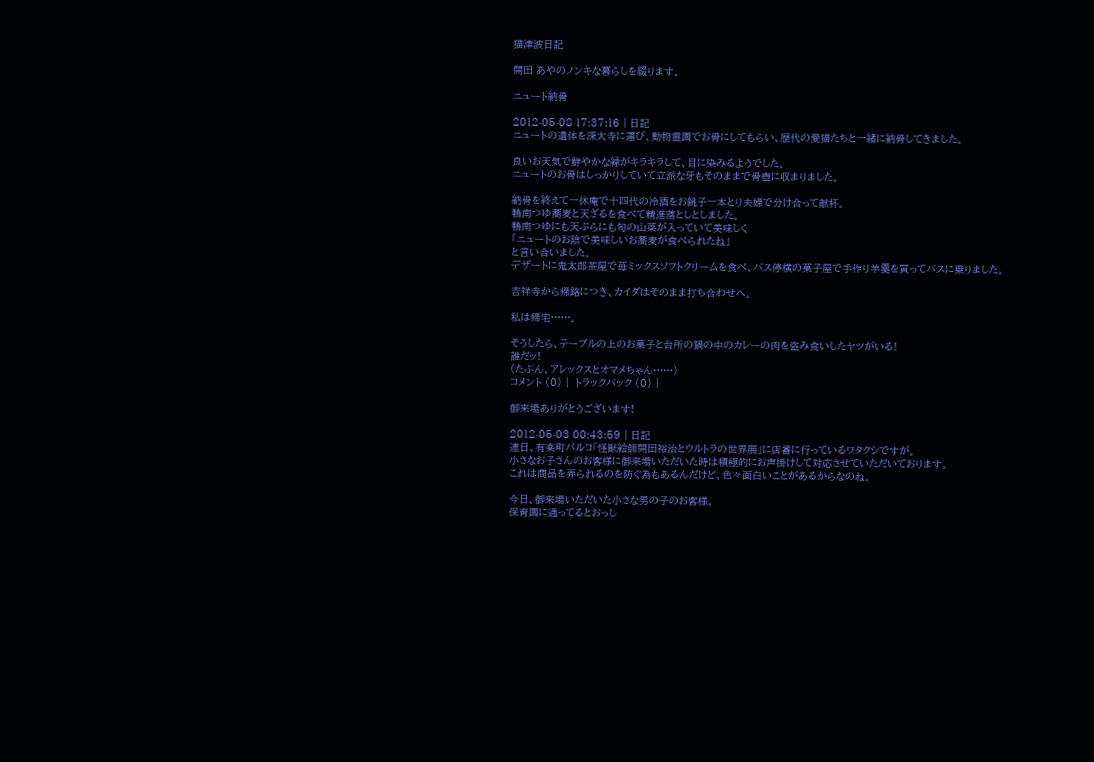猫津波日記

開田 あやのノンキな暮らしを綴ります。

ニュート納骨

2012-05-08 17:37:16 | 日記
ニュートの遺体を深大寺に運び、動物霊園でお骨にしてもらい、歴代の愛猫たちと一緒に納骨してきました。

良いお天気で鮮やかな緑がキラキラして、目に染みるようでした。
ニュートのお骨はしっかりしていて立派な牙もそのままで骨壺に収まりました。

納骨を終えて一休庵で十四代の冷酒をお銚子一本とり夫婦で分け合って献杯。
鴨南つゆ蕎麦と天ざるを食べて精進落としとしました。
鴨南つゆにも天ぷらにも旬の山菜が入っていて美味しく
「ニュートのお陰で美味しいお蕎麦が食べられたね」
と言い合いました。
デザートに鬼太郎茶屋で苺ミックスソフトクリームを食べ、バス停横の菓子屋で手作り羊羹を買ってバスに乗りました。

吉祥寺から帰路につき、カイダはそのまま打ち合わせへ。

私は帰宅……。

そうしたら、テーブルの上のお菓子と台所の鍋の中のカレーの肉を盗み食いしたヤツがいる!
誰だッ!
(たぶん、アレックスとオマメちゃん……)
コメント (0) |  トラックバック (0) |

御来場ありがとうございます!

2012-05-03 00:43:59 | 日記
連日、有楽町パルコ「怪獣絵師開田裕治とウルトラの世界展」に店番に行っているワタクシですが。
小さなお子さんのお客様に御来場いただいた時は積極的にお声掛けして対応させていただいております。
これは商品を弄られるのを防ぐ為もあるんだけど、色々面白いことがあるからなのね。

今日、御来場いただいた小さな男の子のお客様。
保育園に通ってるとおっし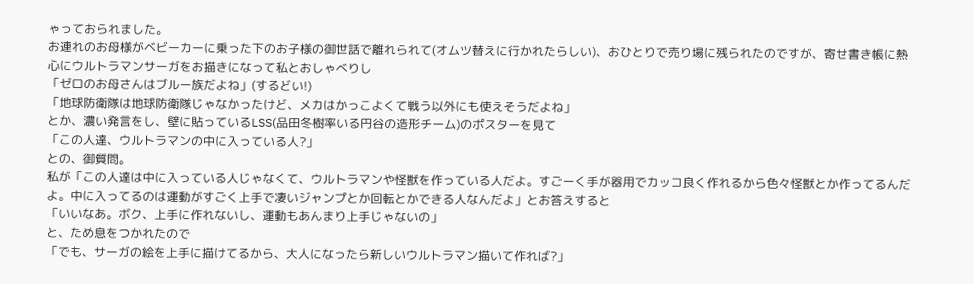ゃっておられました。
お連れのお母様がベビーカーに乗った下のお子様の御世話で離れられて(オムツ替えに行かれたらしい)、おひとりで売り場に残られたのですが、寄せ書き帳に熱心にウルトラマンサーガをお描きになって私とおしゃべりし
「ゼロのお母さんはブルー族だよね」(するどい!)
「地球防衛隊は地球防衛隊じゃなかったけど、メカはかっこよくて戦う以外にも使えそうだよね」
とか、濃い発言をし、壁に貼っているLSS(品田冬樹率いる円谷の造形チーム)のポスターを見て
「この人達、ウルトラマンの中に入っている人?」
との、御質問。
私が「この人達は中に入っている人じゃなくて、ウルトラマンや怪獣を作っている人だよ。すごーく手が器用でカッコ良く作れるから色々怪獣とか作ってるんだよ。中に入ってるのは運動がすごく上手で凄いジャンプとか回転とかできる人なんだよ」とお答えすると
「いいなあ。ボク、上手に作れないし、運動もあんまり上手じゃないの」
と、ため息をつかれたので
「でも、サーガの絵を上手に描けてるから、大人になったら新しいウルトラマン描いて作れば?」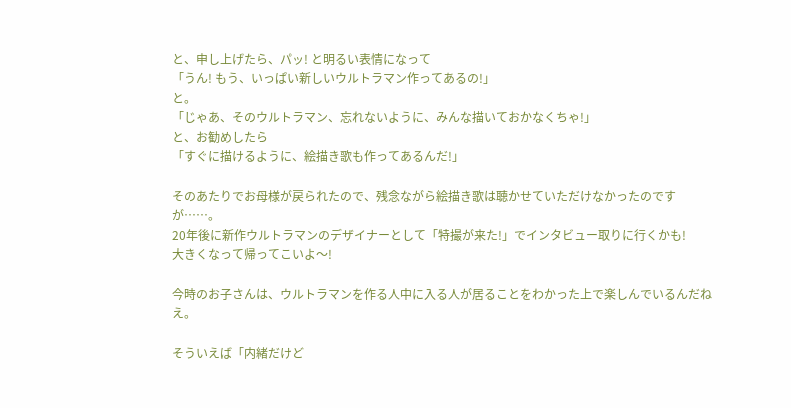と、申し上げたら、パッ! と明るい表情になって
「うん! もう、いっぱい新しいウルトラマン作ってあるの!」
と。
「じゃあ、そのウルトラマン、忘れないように、みんな描いておかなくちゃ!」
と、お勧めしたら
「すぐに描けるように、絵描き歌も作ってあるんだ!」

そのあたりでお母様が戻られたので、残念ながら絵描き歌は聴かせていただけなかったのですが……。
20年後に新作ウルトラマンのデザイナーとして「特撮が来た!」でインタビュー取りに行くかも!
大きくなって帰ってこいよ〜!

今時のお子さんは、ウルトラマンを作る人中に入る人が居ることをわかった上で楽しんでいるんだねえ。

そういえば「内緒だけど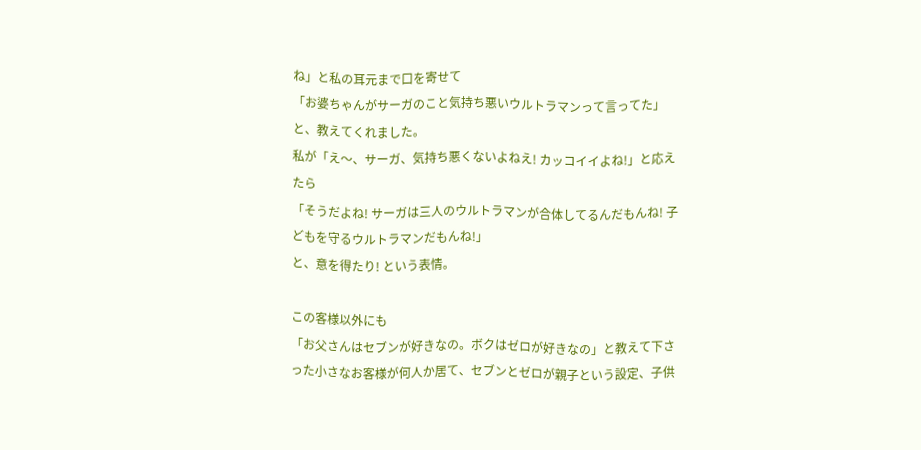ね」と私の耳元まで口を寄せて
「お婆ちゃんがサーガのこと気持ち悪いウルトラマンって言ってた」
と、教えてくれました。
私が「え〜、サーガ、気持ち悪くないよねえ! カッコイイよね!」と応えたら
「そうだよね! サーガは三人のウルトラマンが合体してるんだもんね! 子どもを守るウルトラマンだもんね!」
と、意を得たり! という表情。

この客様以外にも
「お父さんはセブンが好きなの。ボクはゼロが好きなの」と教えて下さった小さなお客様が何人か居て、セブンとゼロが親子という設定、子供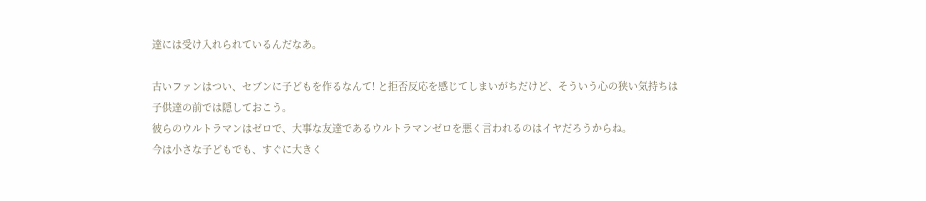達には受け入れられているんだなあ。

古いファンはつい、セブンに子どもを作るなんて! と拒否反応を感じてしまいがちだけど、そういう心の狭い気持ちは子供達の前では隠しておこう。
彼らのウルトラマンはゼロで、大事な友達であるウルトラマンゼロを悪く言われるのはイヤだろうからね。
今は小さな子どもでも、すぐに大きく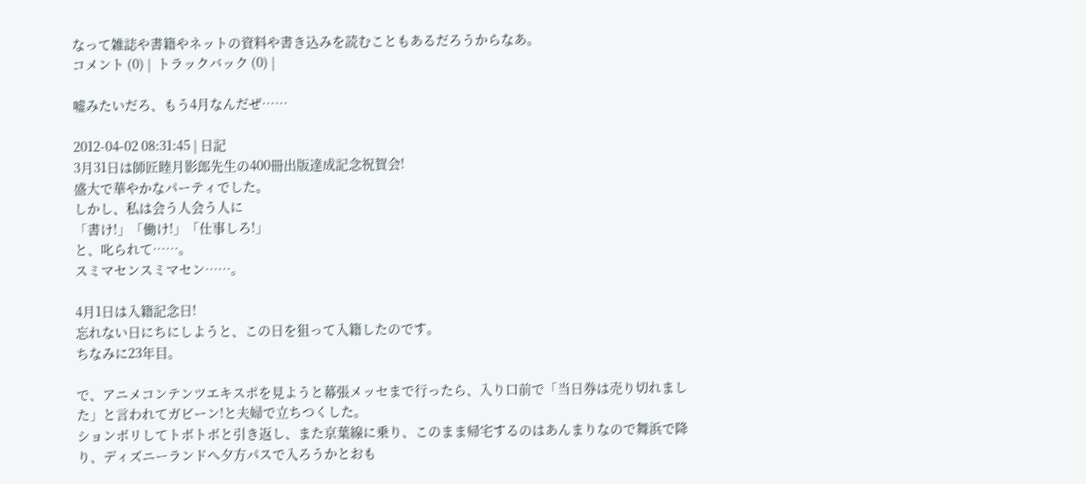なって雑誌や書籍やネットの資料や書き込みを読むこともあるだろうからなあ。
コメント (0) |  トラックバック (0) |

嘘みたいだろ、もう4月なんだぜ……

2012-04-02 08:31:45 | 日記
3月31日は師匠睦月影郎先生の400冊出版達成記念祝賀会!
盛大で華やかなパーティでした。
しかし、私は会う人会う人に
「書け!」「働け!」「仕事しろ!」
と、叱られて……。
スミマセンスミマセン……。

4月1日は入籍記念日!
忘れない日にちにしようと、この日を狙って入籍したのです。
ちなみに23年目。

で、アニメコンテンツエキスポを見ようと幕張メッセまで行ったら、入り口前で「当日券は売り切れました」と言われてガビーン!と夫婦で立ちつくした。
ションボリしてトボトボと引き返し、また京葉線に乗り、このまま帰宅するのはあんまりなので舞浜で降り、ディズニーランドへ夕方パスで入ろうかとおも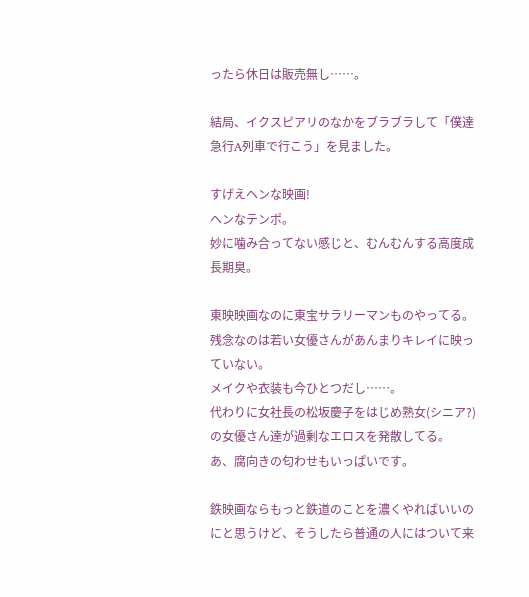ったら休日は販売無し……。

結局、イクスピアリのなかをブラブラして「僕達急行A列車で行こう」を見ました。

すげえヘンな映画!
ヘンなテンポ。
妙に噛み合ってない感じと、むんむんする高度成長期臭。

東映映画なのに東宝サラリーマンものやってる。
残念なのは若い女優さんがあんまりキレイに映っていない。
メイクや衣装も今ひとつだし……。
代わりに女社長の松坂慶子をはじめ熟女(シニア?)の女優さん達が過剰なエロスを発散してる。
あ、腐向きの匂わせもいっぱいです。

鉄映画ならもっと鉄道のことを濃くやればいいのにと思うけど、そうしたら普通の人にはついて来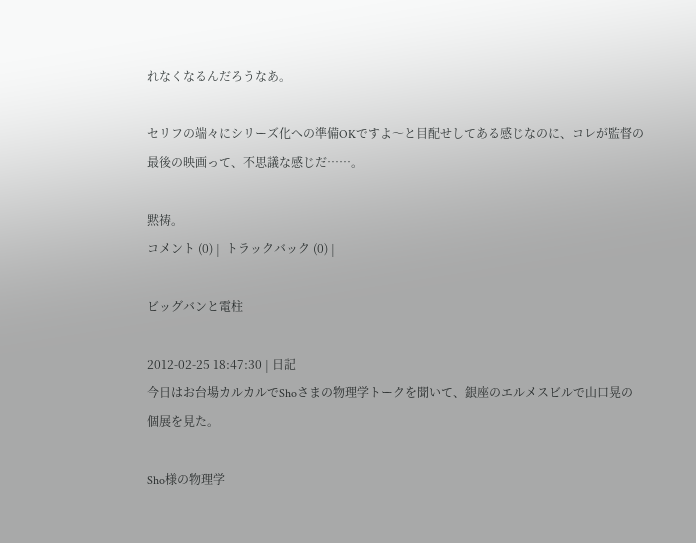れなくなるんだろうなあ。

セリフの端々にシリーズ化への準備OKですよ〜と目配せしてある感じなのに、コレが監督の最後の映画って、不思議な感じだ……。

黙祷。
コメント (0) |  トラックバック (0) |

ビッグバンと電柱

2012-02-25 18:47:30 | 日記
今日はお台場カルカルでShoさまの物理学トークを聞いて、銀座のエルメスビルで山口晃の個展を見た。

Sho様の物理学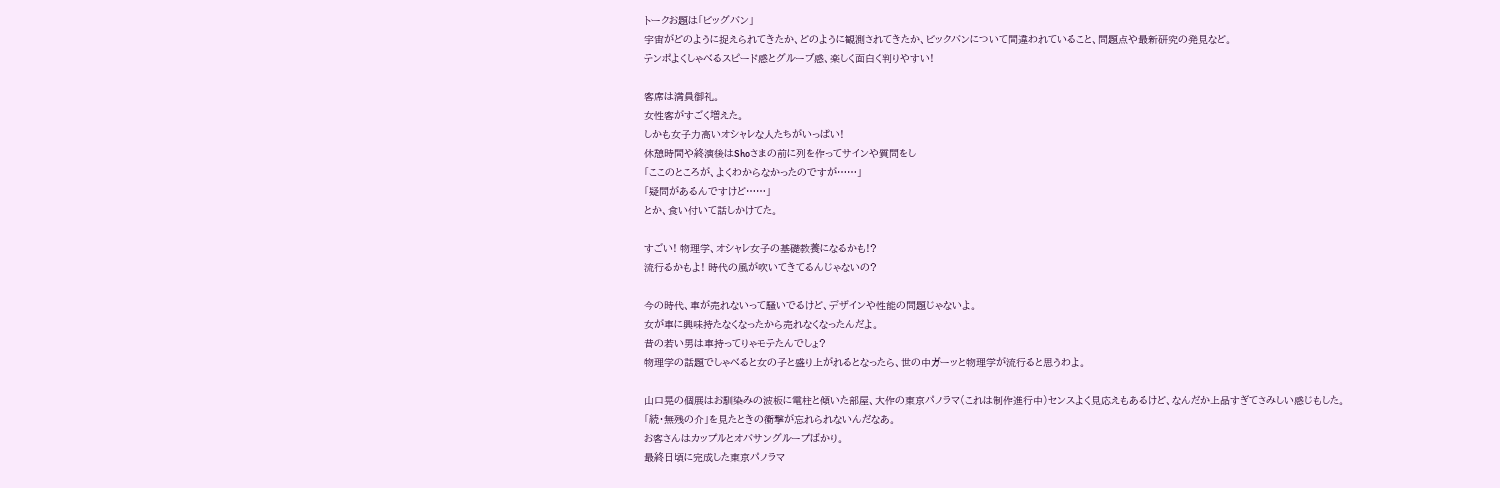トークお題は「ビッグバン」
宇宙がどのように捉えられてきたか、どのように観測されてきたか、ビックバンについて間違われていること、問題点や最新研究の発見など。
テンポよくしゃべるスピード感とグルーブ感、楽しく面白く判りやすい!

客席は満員御礼。
女性客がすごく増えた。
しかも女子力高いオシャレな人たちがいっぱい!
休憩時間や終演後はShoさまの前に列を作ってサインや質問をし
「ここのところが、よくわからなかったのですが……」
「疑問があるんですけど……」
とか、食い付いて話しかけてた。

すごい! 物理学、オシャレ女子の基礎教養になるかも!?
流行るかもよ! 時代の風が吹いてきてるんじゃないの?

今の時代、車が売れないって騒いでるけど、デザインや性能の問題じゃないよ。
女が車に興味持たなくなったから売れなくなったんだよ。
昔の若い男は車持ってりゃモテたんでしょ?
物理学の話題でしゃべると女の子と盛り上がれるとなったら、世の中ガーッと物理学が流行ると思うわよ。

山口晃の個展はお馴染みの波板に電柱と傾いた部屋、大作の東京パノラマ(これは制作進行中)センスよく見応えもあるけど、なんだか上品すぎてさみしい感じもした。
「続・無残の介」を見たときの衝撃が忘れられないんだなあ。
お客さんはカップルとオバサングループばかり。
最終日頃に完成した東京パノラマ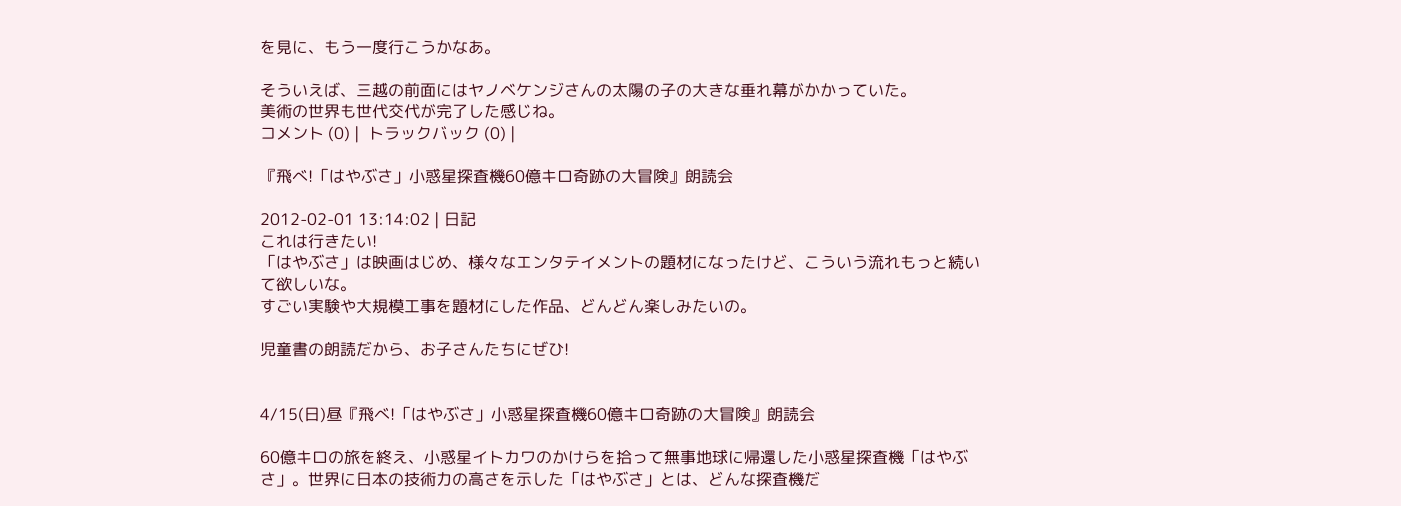を見に、もう一度行こうかなあ。

そういえば、三越の前面にはヤノベケンジさんの太陽の子の大きな垂れ幕がかかっていた。
美術の世界も世代交代が完了した感じね。
コメント (0) |  トラックバック (0) |

『飛べ!「はやぶさ」小惑星探査機60億キロ奇跡の大冒険』朗読会

2012-02-01 13:14:02 | 日記
これは行きたい!
「はやぶさ」は映画はじめ、様々なエンタテイメントの題材になったけど、こういう流れもっと続いて欲しいな。
すごい実験や大規模工事を題材にした作品、どんどん楽しみたいの。

児童書の朗読だから、お子さんたちにぜひ!


4/15(日)昼『飛べ!「はやぶさ」小惑星探査機60億キロ奇跡の大冒険』朗読会

60億キロの旅を終え、小惑星イトカワのかけらを拾って無事地球に帰還した小惑星探査機「はやぶさ」。世界に日本の技術力の高さを示した「はやぶさ」とは、どんな探査機だ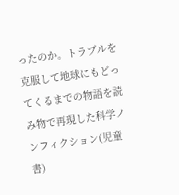ったのか。トラブルを克服して地球にもどってくるまでの物語を読み物で再現した科学ノンフィクション(児童書)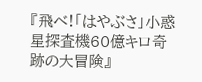『飛べ!「はやぶさ」小惑星探査機60億キロ奇跡の大冒険』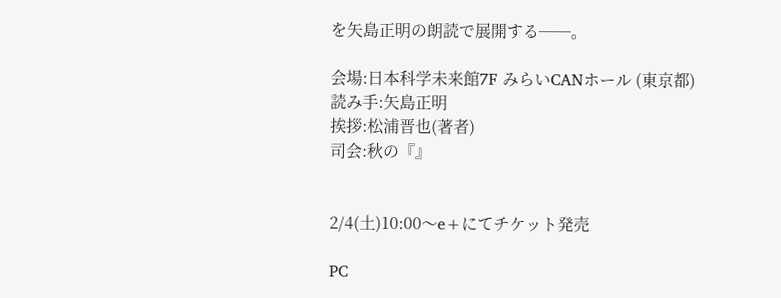を矢島正明の朗読で展開する──。

会場:日本科学未来館7F みらいCANホール (東京都)
読み手:矢島正明
挨拶:松浦晋也(著者)
司会:秋の『』


2/4(土)10:00〜e+にてチケット発売

PC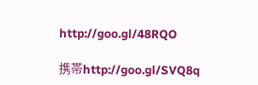http://goo.gl/48RQO

携帯http://goo.gl/SVQ8q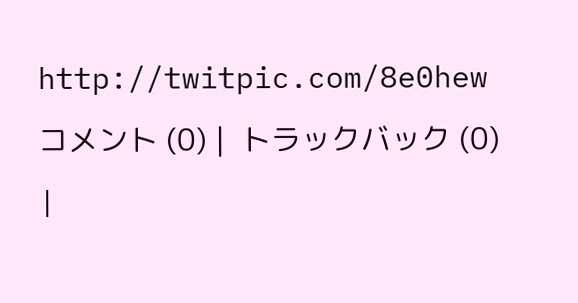http://twitpic.com/8e0hew
コメント (0) |  トラックバック (0) |